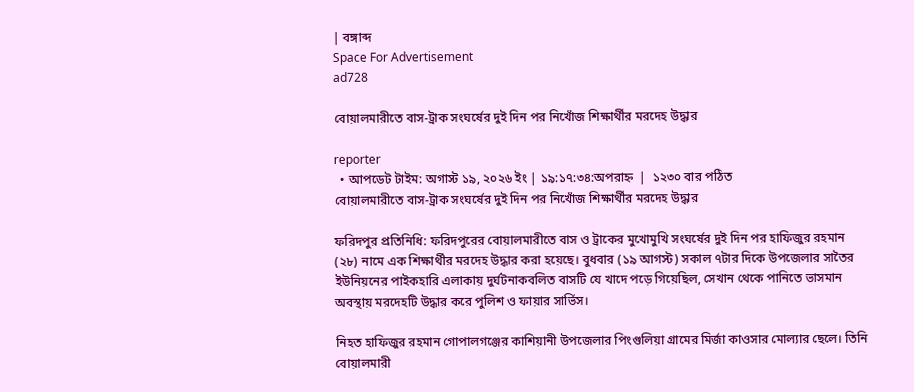| বঙ্গাব্দ
Space For Advertisement
ad728

বোয়ালমারীতে বাস-ট্রাক সংঘর্ষের দুই দিন পর নিখোঁজ শিক্ষার্থীর মরদেহ উদ্ধার

reporter
  • আপডেট টাইম: অগাস্ট ১৯, ২০২৬ ইং | ১৯:১৭:৩৪:অপরাহ্ন  |  ১২৩০ বার পঠিত
বোয়ালমারীতে বাস-ট্রাক সংঘর্ষের দুই দিন পর নিখোঁজ শিক্ষার্থীর মরদেহ উদ্ধার

ফরিদপুর প্রতিনিধি: ফরিদপুরের বোয়ালমারীতে বাস ও ট্রাকের মুখোমুখি সংঘর্ষের দুই দিন পর হাফিজুর রহমান (২৮) নামে এক শিক্ষার্থীর মরদেহ উদ্ধার করা হয়েছে। বুধবার (১৯ আগস্ট) সকাল ৭টার দিকে উপজেলার সাতৈর ইউনিয়নের পাইকহারি এলাকায় দুর্ঘটনাকবলিত বাসটি যে খাদে পড়ে গিয়েছিল, সেখান থেকে পানিতে ভাসমান অবস্থায় মরদেহটি উদ্ধার করে পুলিশ ও ফায়ার সার্ভিস।

নিহত হাফিজুর রহমান গোপালগঞ্জের কাশিয়ানী উপজেলার পিংগুলিয়া গ্রামের মির্জা কাওসার মোল্যার ছেলে। তিনি বোয়ালমারী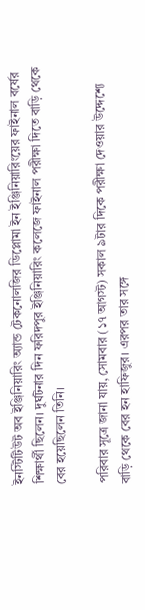ইনস্টিটিউট অব ইঞ্জিনিয়ারিং অ্যান্ড টেকনোলজির ডিপ্লোমা ইন ইঞ্জিনিয়ারিংয়ের ফাইনাল বর্ষের শিক্ষার্থী ছিলেন। দুর্ঘটনার দিন ফরিদপুর ইঞ্জিনিয়ারিং কলেজে ফাইনাল পরীক্ষা দিতে বাড়ি থেকে বের হয়েছিলেন তিনি।

পরিবার সূত্রে জানা যায়, সোমবার (১৭ আগস্ট) সকাল ৯টার দিকে পরীক্ষা দেওয়ার উদ্দেশ্যে বাড়ি থেকে বের হন হাফিজুর। এরপর তার সঙ্গে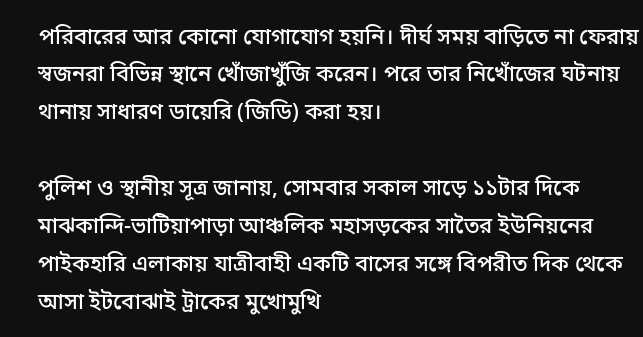পরিবারের আর কোনো যোগাযোগ হয়নি। দীর্ঘ সময় বাড়িতে না ফেরায় স্বজনরা বিভিন্ন স্থানে খোঁজাখুঁজি করেন। পরে তার নিখোঁজের ঘটনায় থানায় সাধারণ ডায়েরি (জিডি) করা হয়।

পুলিশ ও স্থানীয় সূত্র জানায়, সোমবার সকাল সাড়ে ১১টার দিকে মাঝকান্দি-ভাটিয়াপাড়া আঞ্চলিক মহাসড়কের সাতৈর ইউনিয়নের পাইকহারি এলাকায় যাত্রীবাহী একটি বাসের সঙ্গে বিপরীত দিক থেকে আসা ইটবোঝাই ট্রাকের মুখোমুখি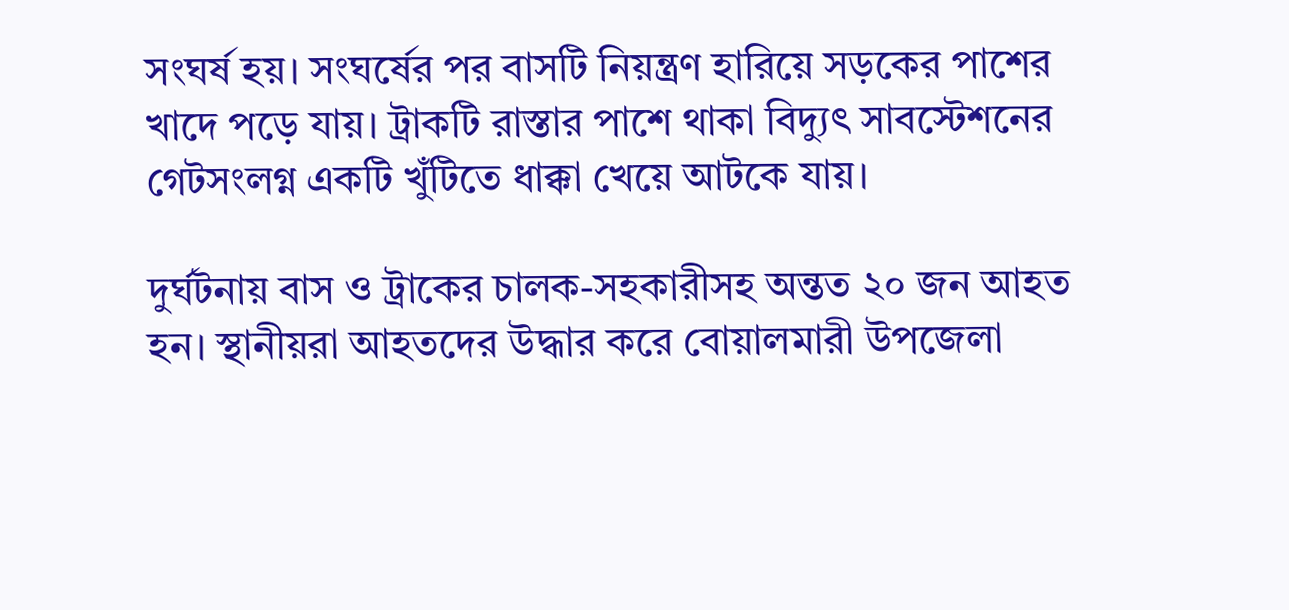সংঘর্ষ হয়। সংঘর্ষের পর বাসটি নিয়ন্ত্রণ হারিয়ে সড়কের পাশের খাদে পড়ে যায়। ট্রাকটি রাস্তার পাশে থাকা বিদ্যুৎ সাবস্টেশনের গেটসংলগ্ন একটি খুঁটিতে ধাক্কা খেয়ে আটকে যায়।

দুর্ঘটনায় বাস ও ট্রাকের চালক-সহকারীসহ অন্তত ২০ জন আহত হন। স্থানীয়রা আহতদের উদ্ধার করে বোয়ালমারী উপজেলা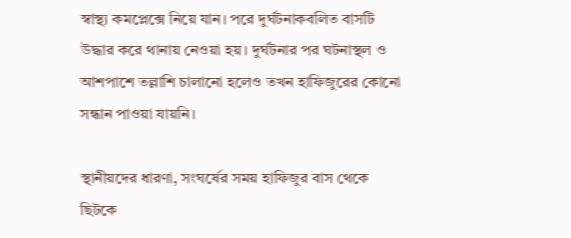স্বাস্থ্য কমপ্লেক্সে নিয়ে যান। পরে দুর্ঘটনাকবলিত বাসটি উদ্ধার করে থানায় নেওয়া হয়। দুর্ঘটনার পর ঘটনাস্থল ও আশপাশে তল্লাশি চালানো হলেও তখন হাফিজুরের কোনো সন্ধান পাওয়া যায়নি।

স্থানীয়দের ধারণা, সংঘর্ষের সময় হাফিজুর বাস থেকে ছিটকে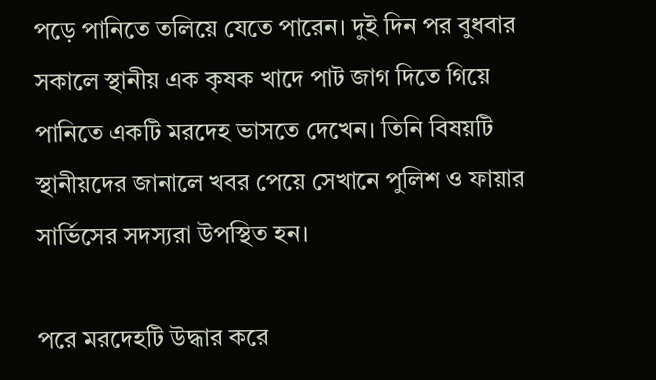পড়ে পানিতে তলিয়ে যেতে পারেন। দুই দিন পর বুধবার সকালে স্থানীয় এক কৃষক খাদে পাট জাগ দিতে গিয়ে পানিতে একটি মরদেহ ভাসতে দেখেন। তিনি বিষয়টি স্থানীয়দের জানালে খবর পেয়ে সেখানে পুলিশ ও ফায়ার সার্ভিসের সদস্যরা উপস্থিত হন।

পরে মরদেহটি উদ্ধার করে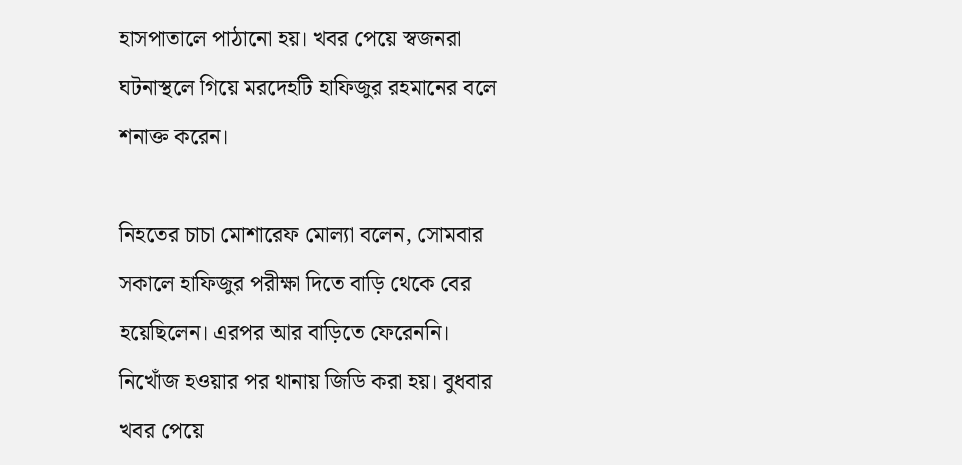হাসপাতালে পাঠানো হয়। খবর পেয়ে স্বজনরা ঘটনাস্থলে গিয়ে মরদেহটি হাফিজুর রহমানের বলে শনাক্ত করেন।

নিহতের চাচা মোশারেফ মোল্যা বলেন, সোমবার সকালে হাফিজুর পরীক্ষা দিতে বাড়ি থেকে বের হয়েছিলেন। এরপর আর বাড়িতে ফেরেননি। নিখোঁজ হওয়ার পর থানায় জিডি করা হয়। বুধবার খবর পেয়ে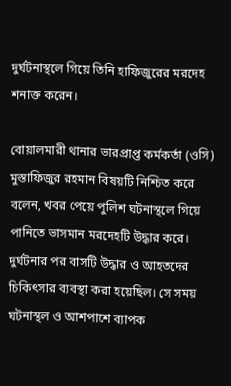দুর্ঘটনাস্থলে গিয়ে তিনি হাফিজুরের মরদেহ শনাক্ত করেন।

বোয়ালমারী থানার ভারপ্রাপ্ত কর্মকর্তা (ওসি) মুস্তাফিজুর রহমান বিষয়টি নিশ্চিত করে বলেন, খবর পেয়ে পুলিশ ঘটনাস্থলে গিয়ে পানিতে ভাসমান মরদেহটি উদ্ধার করে। দুর্ঘটনার পর বাসটি উদ্ধার ও আহতদের চিকিৎসার ব্যবস্থা করা হয়েছিল। সে সময় ঘটনাস্থল ও আশপাশে ব্যাপক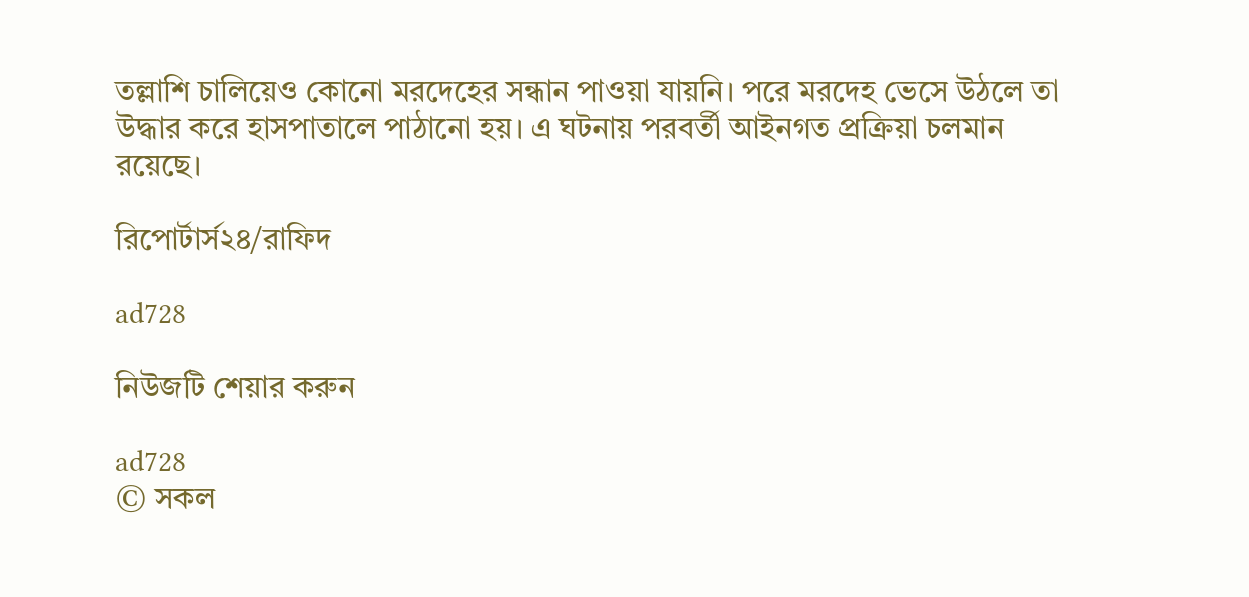তল্লাশি চালিয়েও কোনো মরদেহের সন্ধান পাওয়া যায়নি। পরে মরদেহ ভেসে উঠলে তা উদ্ধার করে হাসপাতালে পাঠানো হয়। এ ঘটনায় পরবর্তী আইনগত প্রক্রিয়া চলমান রয়েছে।

রিপোর্টার্স২৪/রাফিদ

ad728

নিউজটি শেয়ার করুন

ad728
© সকল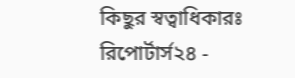কিছুর স্বত্বাধিকারঃ রিপোর্টার্স২৪ -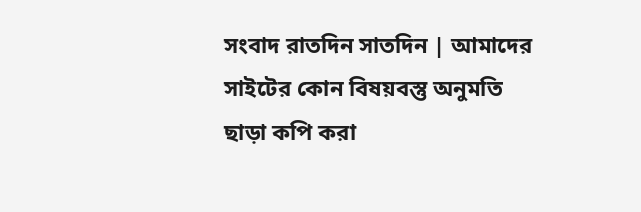সংবাদ রাতদিন সাতদিন | আমাদের সাইটের কোন বিষয়বস্তু অনুমতি ছাড়া কপি করা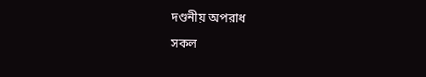দণ্ডনীয় অপরাধ
সকল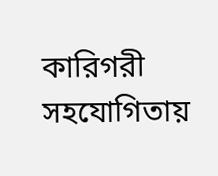কারিগরী সহযোগিতায়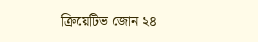ক্রিয়েটিভ জোন ২৪